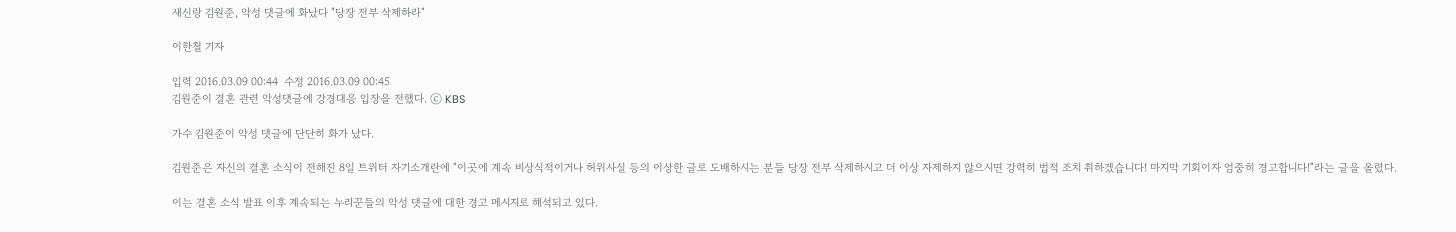새신랑 김원준, 악성 댓글에 화났다 "당장 전부 삭제하라"

이한철 기자

입력 2016.03.09 00:44  수정 2016.03.09 00:45
김원준이 결혼 관련 악성댓글에 강경대응 입장을 전했다. ⓒ KBS

가수 김원준이 악성 댓글에 단단히 화가 났다.

김원준은 자신의 결혼 소식이 전해진 8일 트위터 자기소개란에 "이곳에 계속 비상식적이거나 허위사실 등의 이상한 글로 도배하시는 분들 당장 전부 삭제하시고 더 이상 자제하지 않으시면 강력히 법적 조치 취하겠습니다! 마지막 기회이자 엄중히 경고합니다!"라는 글을 올렸다.

이는 결혼 소식 발표 이후 계속되는 누리꾼들의 악성 댓글에 대한 경고 메시지로 해석되고 있다.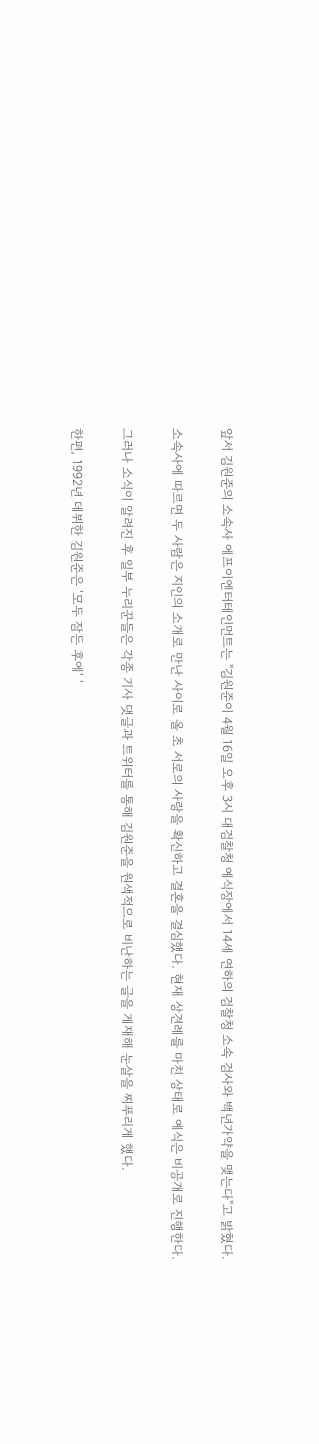앞서 김원준의 소속사 에프이엔터테인먼트는 "김원준이 4월 16일 오후 3시 대검찰청 예식장에서 14세 연하의 검찰청 소속 검사와 백년가약을 맺는다"고 밝혔다.

소속사에 따르면 두 사람은 지인의 소개로 만난 사이로 올 초 서로의 사랑을 확신하고 결혼을 결심했다. 현재 상견례를 마친 상태로 예식은 비공개로 진행한다.

그러나 소식이 알려진 후 일부 누리꾼들은 각종 기사 댓글과 트위터를 통해 김원준을 원색적으로 비난하는 글을 게재해 눈살을 찌푸리게 했다.

한편, 1992년 데뷔한 김원준은 '모두 잠든 후에' '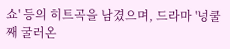쇼' 등의 히트곡을 남겼으며, 드라마 '넝쿨째 굴러온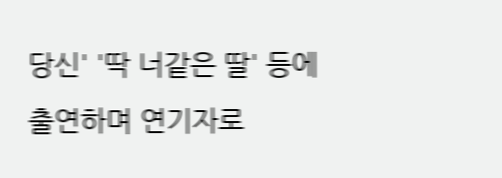당신' '딱 너같은 딸' 등에 출연하며 연기자로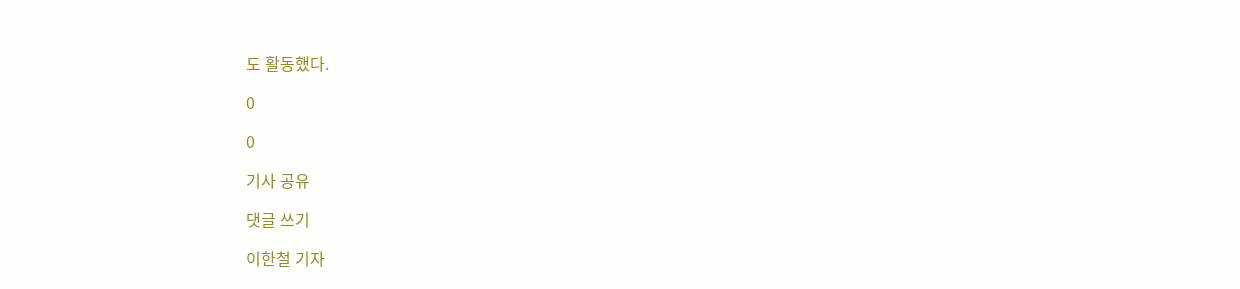도 활동했다.

0

0

기사 공유

댓글 쓰기

이한철 기자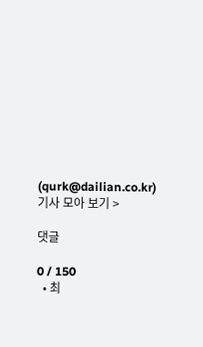(qurk@dailian.co.kr)
기사 모아 보기 >

댓글

0 / 150
  • 최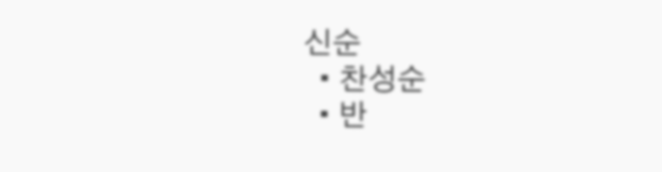신순
  • 찬성순
  • 반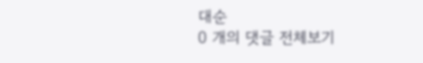대순
0 개의 댓글 전체보기